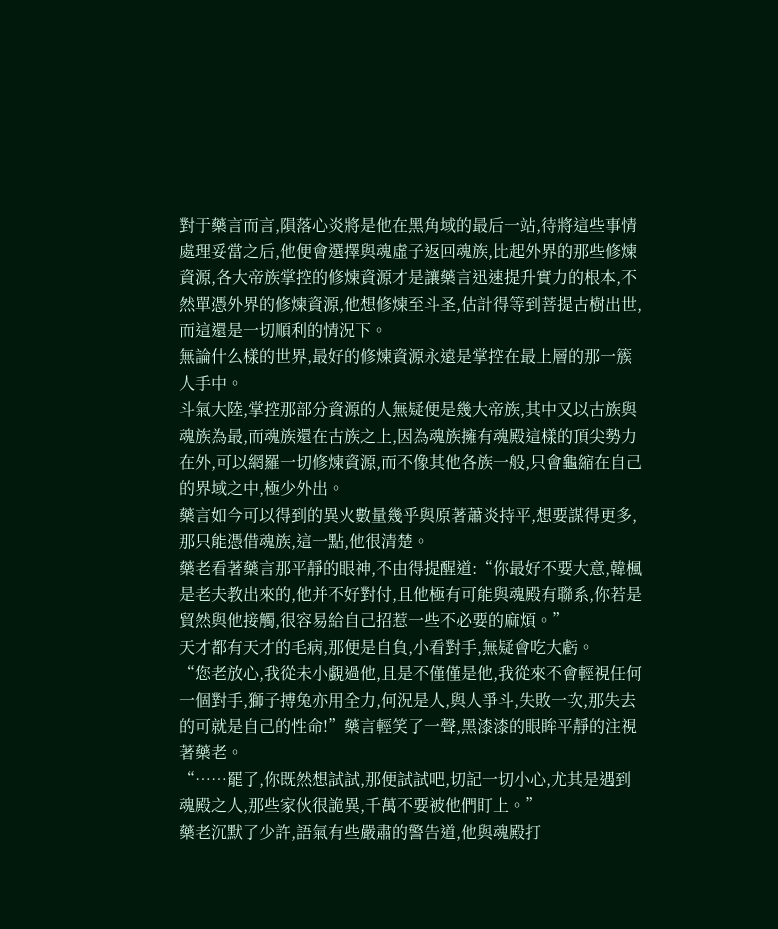對于藥言而言,隕落心炎將是他在黑角域的最后一站,待將這些事情處理妥當之后,他便會選擇與魂虛子返回魂族,比起外界的那些修煉資源,各大帝族掌控的修煉資源才是讓藥言迅速提升實力的根本,不然單憑外界的修煉資源,他想修煉至斗圣,估計得等到菩提古樹出世,而這還是一切順利的情況下。
無論什么樣的世界,最好的修煉資源永遠是掌控在最上層的那一簇人手中。
斗氣大陸,掌控那部分資源的人無疑便是幾大帝族,其中又以古族與魂族為最,而魂族還在古族之上,因為魂族擁有魂殿這樣的頂尖勢力在外,可以網羅一切修煉資源,而不像其他各族一般,只會龜縮在自己的界域之中,極少外出。
藥言如今可以得到的異火數量幾乎與原著蕭炎持平,想要謀得更多,那只能憑借魂族,這一點,他很清楚。
藥老看著藥言那平靜的眼神,不由得提醒道:“你最好不要大意,韓楓是老夫教出來的,他并不好對付,且他極有可能與魂殿有聯系,你若是貿然與他接觸,很容易給自己招惹一些不必要的麻煩。”
天才都有天才的毛病,那便是自負,小看對手,無疑會吃大虧。
“您老放心,我從未小覷過他,且是不僅僅是他,我從來不會輕視任何一個對手,獅子搏兔亦用全力,何況是人,與人爭斗,失敗一次,那失去的可就是自己的性命!”藥言輕笑了一聲,黑漆漆的眼眸平靜的注視著藥老。
“……罷了,你既然想試試,那便試試吧,切記一切小心,尤其是遇到魂殿之人,那些家伙很詭異,千萬不要被他們盯上。”
藥老沉默了少許,語氣有些嚴肅的警告道,他與魂殿打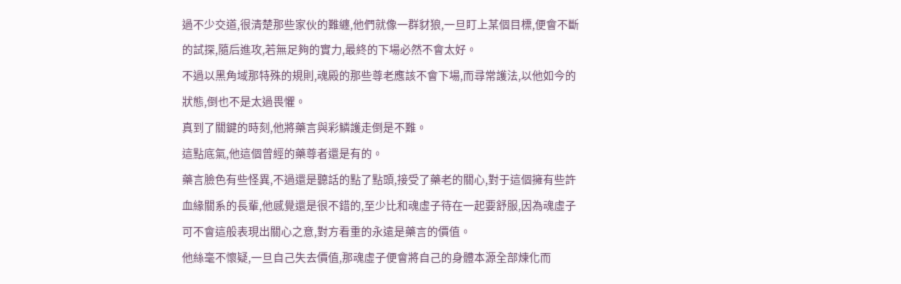過不少交道,很清楚那些家伙的難纏,他們就像一群豺狼,一旦盯上某個目標,便會不斷的試探,隨后進攻,若無足夠的實力,最終的下場必然不會太好。
不過以黑角域那特殊的規則,魂殿的那些尊老應該不會下場,而尋常護法,以他如今的狀態,倒也不是太過畏懼。
真到了關鍵的時刻,他將藥言與彩鱗護走倒是不難。
這點底氣,他這個曾經的藥尊者還是有的。
藥言臉色有些怪異,不過還是聽話的點了點頭,接受了藥老的關心,對于這個擁有些許血緣關系的長輩,他感覺還是很不錯的,至少比和魂虛子待在一起要舒服,因為魂虛子可不會這般表現出關心之意,對方看重的永遠是藥言的價值。
他絲毫不懷疑,一旦自己失去價值,那魂虛子便會將自己的身體本源全部煉化而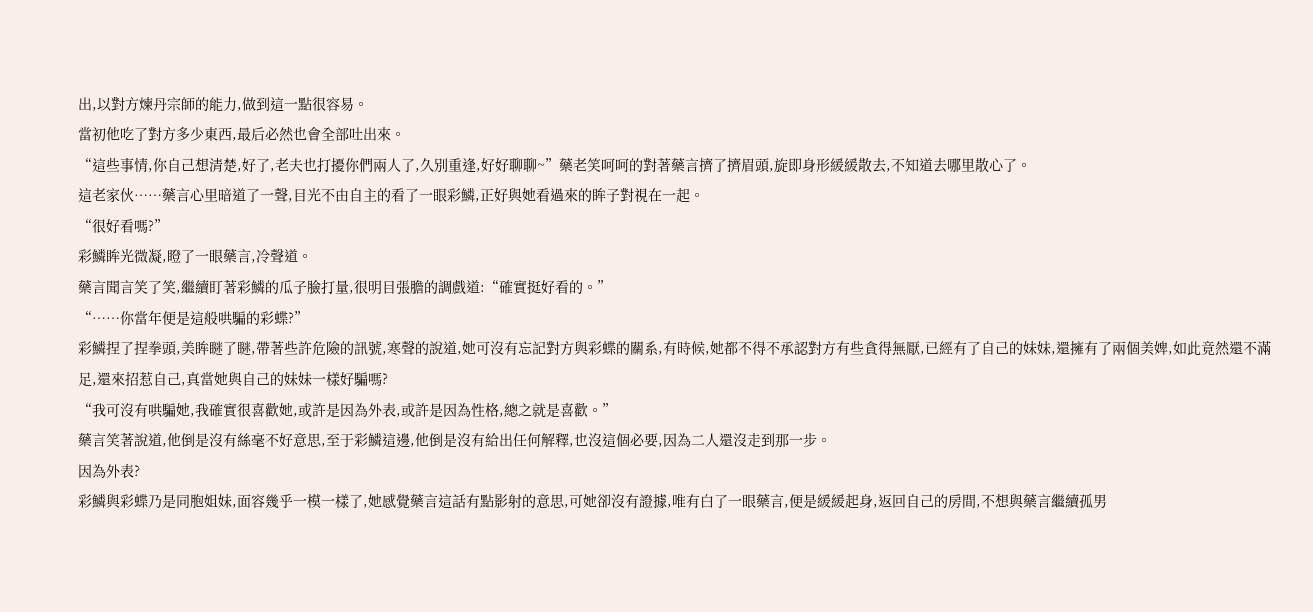出,以對方煉丹宗師的能力,做到這一點很容易。
當初他吃了對方多少東西,最后必然也會全部吐出來。
“這些事情,你自己想清楚,好了,老夫也打擾你們兩人了,久別重逢,好好聊聊~”藥老笑呵呵的對著藥言擠了擠眉頭,旋即身形緩緩散去,不知道去哪里散心了。
這老家伙……藥言心里暗道了一聲,目光不由自主的看了一眼彩鱗,正好與她看過來的眸子對視在一起。
“很好看嗎?”
彩鱗眸光微凝,瞪了一眼藥言,冷聲道。
藥言聞言笑了笑,繼續盯著彩鱗的瓜子臉打量,很明目張膽的調戲道:“確實挺好看的。”
“……你當年便是這般哄騙的彩蝶?”
彩鱗捏了捏拳頭,美眸瞇了瞇,帶著些許危險的訊號,寒聲的說道,她可沒有忘記對方與彩蝶的關系,有時候,她都不得不承認對方有些貪得無厭,已經有了自己的妹妹,還擁有了兩個美婢,如此竟然還不滿足,還來招惹自己,真當她與自己的妹妹一樣好騙嗎?
“我可沒有哄騙她,我確實很喜歡她,或許是因為外表,或許是因為性格,總之就是喜歡。”
藥言笑著說道,他倒是沒有絲毫不好意思,至于彩鱗這邊,他倒是沒有給出任何解釋,也沒這個必要,因為二人還沒走到那一步。
因為外表?
彩鱗與彩蝶乃是同胞姐妹,面容幾乎一模一樣了,她感覺藥言這話有點影射的意思,可她卻沒有證據,唯有白了一眼藥言,便是緩緩起身,返回自己的房間,不想與藥言繼續孤男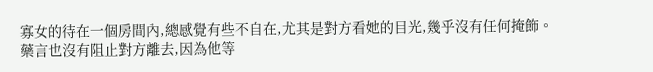寡女的待在一個房間內,總感覺有些不自在,尤其是對方看她的目光,幾乎沒有任何掩飾。
藥言也沒有阻止對方離去,因為他等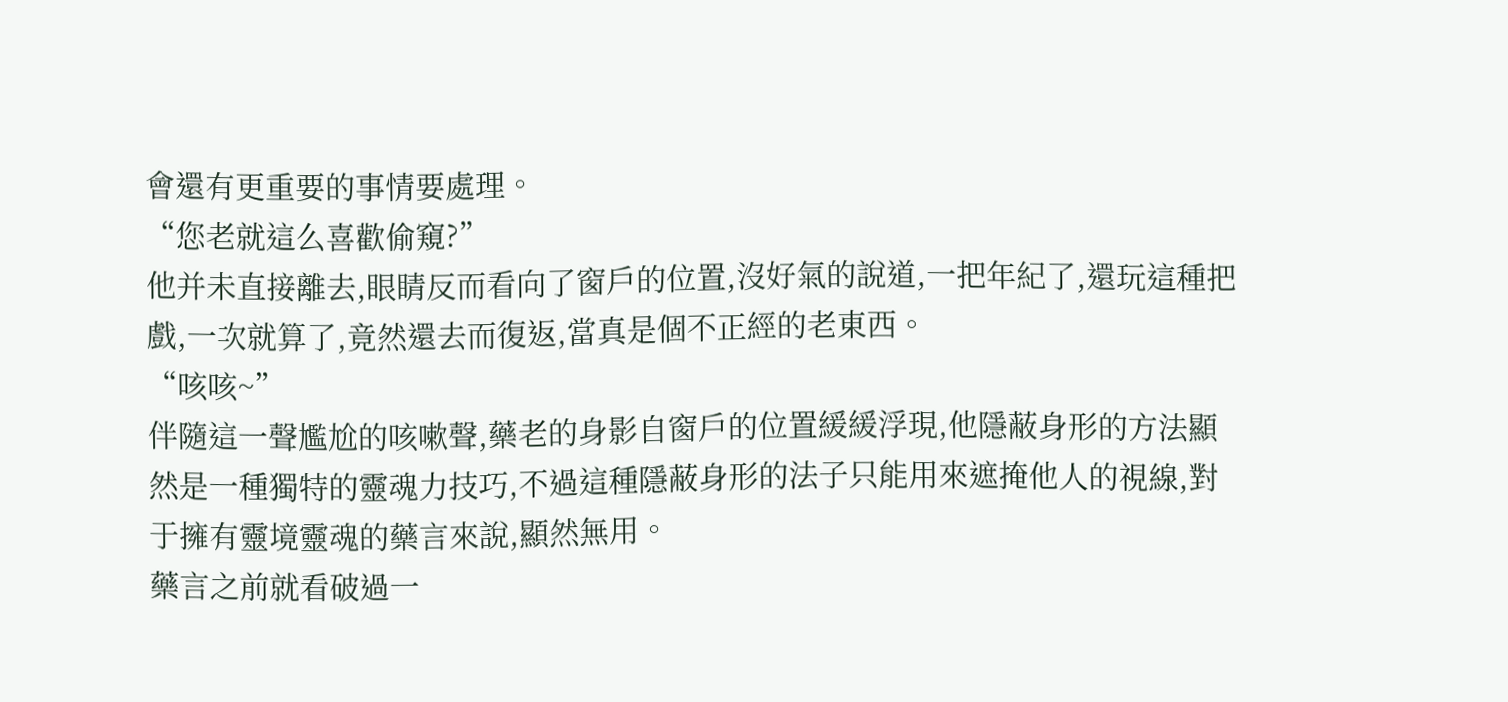會還有更重要的事情要處理。
“您老就這么喜歡偷窺?”
他并未直接離去,眼睛反而看向了窗戶的位置,沒好氣的說道,一把年紀了,還玩這種把戲,一次就算了,竟然還去而復返,當真是個不正經的老東西。
“咳咳~”
伴隨這一聲尷尬的咳嗽聲,藥老的身影自窗戶的位置緩緩浮現,他隱蔽身形的方法顯然是一種獨特的靈魂力技巧,不過這種隱蔽身形的法子只能用來遮掩他人的視線,對于擁有靈境靈魂的藥言來說,顯然無用。
藥言之前就看破過一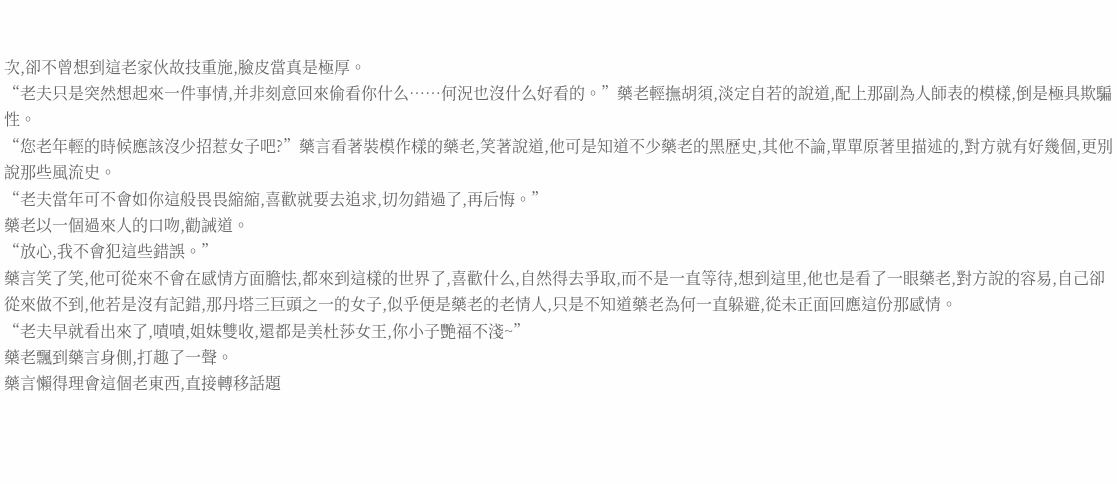次,卻不曾想到這老家伙故技重施,臉皮當真是極厚。
“老夫只是突然想起來一件事情,并非刻意回來偷看你什么……何況也沒什么好看的。”藥老輕撫胡須,淡定自若的說道,配上那副為人師表的模樣,倒是極具欺騙性。
“您老年輕的時候應該沒少招惹女子吧?”藥言看著裝模作樣的藥老,笑著說道,他可是知道不少藥老的黑歷史,其他不論,單單原著里描述的,對方就有好幾個,更別說那些風流史。
“老夫當年可不會如你這般畏畏縮縮,喜歡就要去追求,切勿錯過了,再后悔。”
藥老以一個過來人的口吻,勸誡道。
“放心,我不會犯這些錯誤。”
藥言笑了笑,他可從來不會在感情方面膽怯,都來到這樣的世界了,喜歡什么,自然得去爭取,而不是一直等待,想到這里,他也是看了一眼藥老,對方說的容易,自己卻從來做不到,他若是沒有記錯,那丹塔三巨頭之一的女子,似乎便是藥老的老情人,只是不知道藥老為何一直躲避,從未正面回應這份那感情。
“老夫早就看出來了,嘖嘖,姐妹雙收,還都是美杜莎女王,你小子艷福不淺~”
藥老飄到藥言身側,打趣了一聲。
藥言懶得理會這個老東西,直接轉移話題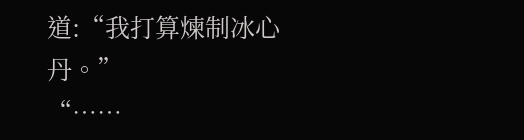道:“我打算煉制冰心丹。”
“……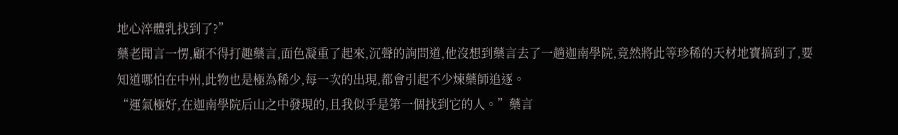地心淬體乳找到了?”
藥老聞言一愣,顧不得打趣藥言,面色凝重了起來,沉聲的詢問道,他沒想到藥言去了一趟迦南學院,竟然將此等珍稀的天材地寶搞到了,要知道哪怕在中州,此物也是極為稀少,每一次的出現,都會引起不少煉藥師追逐。
“運氣極好,在迦南學院后山之中發現的,且我似乎是第一個找到它的人。”藥言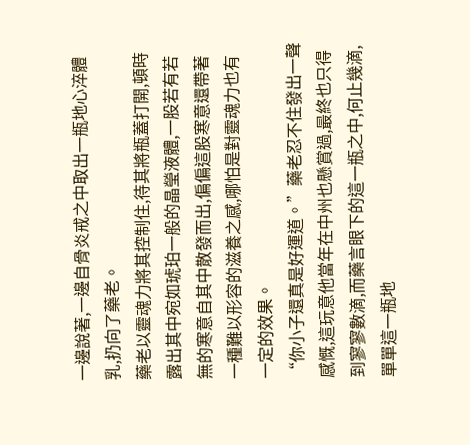一邊說著,一邊自骨炎戒之中取出一瓶地心淬體乳,扔向了藥老。
藥老以靈魂力將其控制住,待其將瓶蓋打開,頓時露出其中宛如琥珀一般的晶瑩液體,一股若有若無的寒意自其中散發而出,偏偏這股寒意還帶著一種難以形容的滋養之感,哪怕是對靈魂力也有一定的效果。
“你小子還真是好運道。”藥老忍不住發出一聲感慨,這玩意他當年在中州也懸賞過,最終也只得到寥寥數滴,而藥言眼下的這一瓶之中,何止幾滴,單單這一瓶地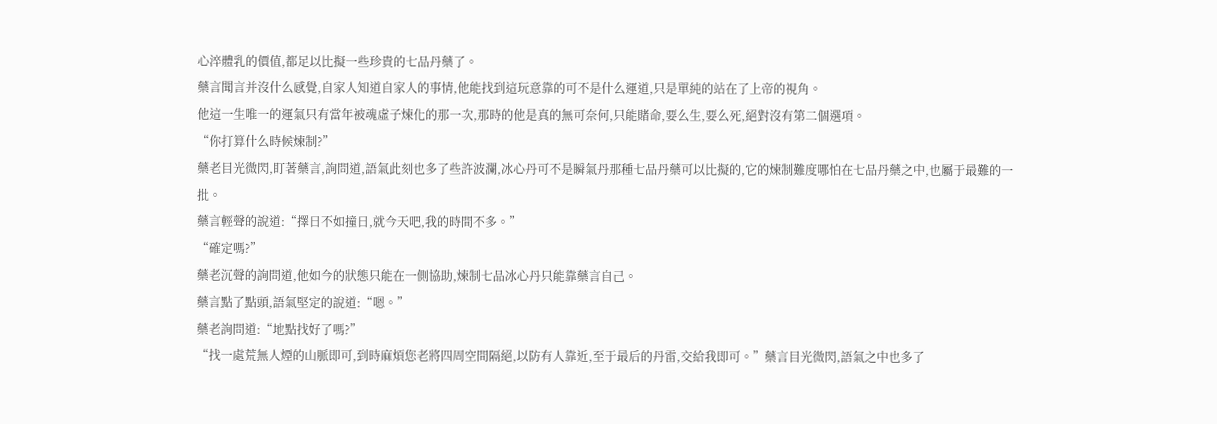心淬體乳的價值,都足以比擬一些珍貴的七品丹藥了。
藥言聞言并沒什么感覺,自家人知道自家人的事情,他能找到這玩意靠的可不是什么運道,只是單純的站在了上帝的視角。
他這一生唯一的運氣只有當年被魂虛子煉化的那一次,那時的他是真的無可奈何,只能賭命,要么生,要么死,絕對沒有第二個選項。
“你打算什么時候煉制?”
藥老目光微閃,盯著藥言,詢問道,語氣此刻也多了些許波瀾,冰心丹可不是瞬氣丹那種七品丹藥可以比擬的,它的煉制難度哪怕在七品丹藥之中,也屬于最難的一批。
藥言輕聲的說道:“擇日不如撞日,就今天吧,我的時間不多。”
“確定嗎?”
藥老沉聲的詢問道,他如今的狀態只能在一側協助,煉制七品冰心丹只能靠藥言自己。
藥言點了點頭,語氣堅定的說道:“嗯。”
藥老詢問道:“地點找好了嗎?”
“找一處荒無人煙的山脈即可,到時麻煩您老將四周空間隔絕,以防有人靠近,至于最后的丹雷,交給我即可。”藥言目光微閃,語氣之中也多了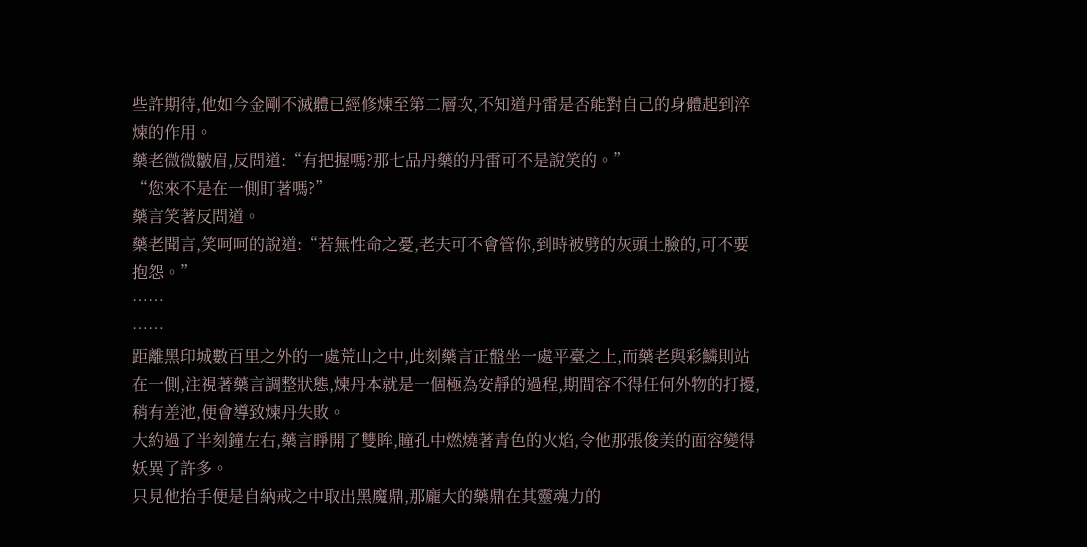些許期待,他如今金剛不滅體已經修煉至第二層次,不知道丹雷是否能對自己的身體起到淬煉的作用。
藥老微微皺眉,反問道:“有把握嗎?那七品丹藥的丹雷可不是說笑的。”
“您來不是在一側盯著嗎?”
藥言笑著反問道。
藥老聞言,笑呵呵的說道:“若無性命之憂,老夫可不會管你,到時被劈的灰頭土臉的,可不要抱怨。”
……
……
距離黑印城數百里之外的一處荒山之中,此刻藥言正盤坐一處平臺之上,而藥老與彩鱗則站在一側,注視著藥言調整狀態,煉丹本就是一個極為安靜的過程,期間容不得任何外物的打擾,稍有差池,便會導致煉丹失敗。
大約過了半刻鐘左右,藥言睜開了雙眸,瞳孔中燃燒著青色的火焰,令他那張俊美的面容變得妖異了許多。
只見他抬手便是自納戒之中取出黑魔鼎,那龐大的藥鼎在其靈魂力的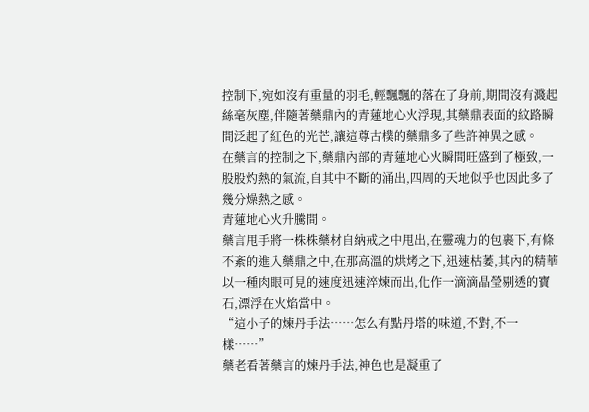控制下,宛如沒有重量的羽毛,輕飄飄的落在了身前,期間沒有濺起絲毫灰塵,伴隨著藥鼎內的青蓮地心火浮現,其藥鼎表面的紋路瞬間泛起了紅色的光芒,讓這尊古樸的藥鼎多了些許神異之感。
在藥言的控制之下,藥鼎內部的青蓮地心火瞬間旺盛到了極致,一股股灼熱的氣流,自其中不斷的涌出,四周的天地似乎也因此多了幾分燥熱之感。
青蓮地心火升騰間。
藥言甩手將一株株藥材自納戒之中甩出,在靈魂力的包裹下,有條不紊的進入藥鼎之中,在那高溫的烘烤之下,迅速枯萎,其內的精華以一種肉眼可見的速度迅速淬煉而出,化作一滴滴晶瑩剔透的寶石,漂浮在火焰當中。
“這小子的煉丹手法……怎么有點丹塔的味道,不對,不一樣……”
藥老看著藥言的煉丹手法,神色也是凝重了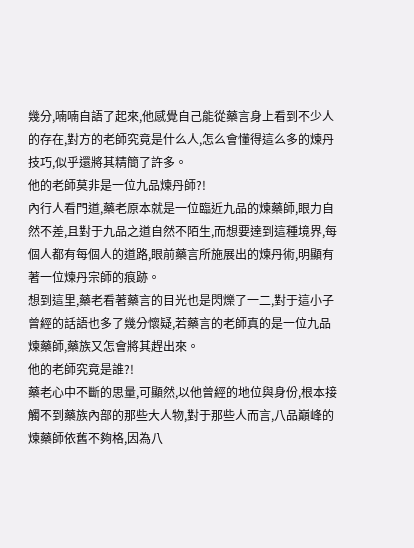幾分,喃喃自語了起來,他感覺自己能從藥言身上看到不少人的存在,對方的老師究竟是什么人,怎么會懂得這么多的煉丹技巧,似乎還將其精簡了許多。
他的老師莫非是一位九品煉丹師?!
內行人看門道,藥老原本就是一位臨近九品的煉藥師,眼力自然不差,且對于九品之道自然不陌生,而想要達到這種境界,每個人都有每個人的道路,眼前藥言所施展出的煉丹術,明顯有著一位煉丹宗師的痕跡。
想到這里,藥老看著藥言的目光也是閃爍了一二,對于這小子曾經的話語也多了幾分懷疑,若藥言的老師真的是一位九品煉藥師,藥族又怎會將其趕出來。
他的老師究竟是誰?!
藥老心中不斷的思量,可顯然,以他曾經的地位與身份,根本接觸不到藥族內部的那些大人物,對于那些人而言,八品巔峰的煉藥師依舊不夠格,因為八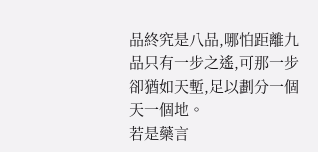品終究是八品,哪怕距離九品只有一步之遙,可那一步卻猶如天塹,足以劃分一個天一個地。
若是藥言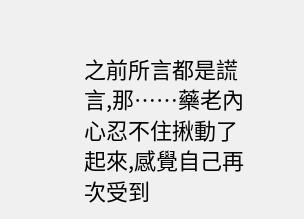之前所言都是謊言,那……藥老內心忍不住揪動了起來,感覺自己再次受到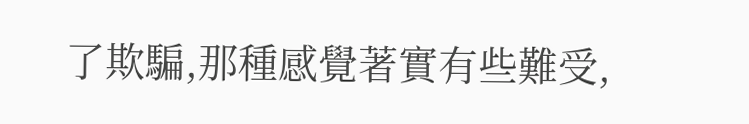了欺騙,那種感覺著實有些難受,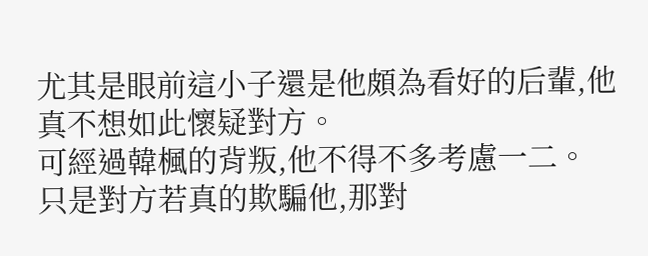尤其是眼前這小子還是他頗為看好的后輩,他真不想如此懷疑對方。
可經過韓楓的背叛,他不得不多考慮一二。
只是對方若真的欺騙他,那對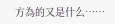方為的又是什么……